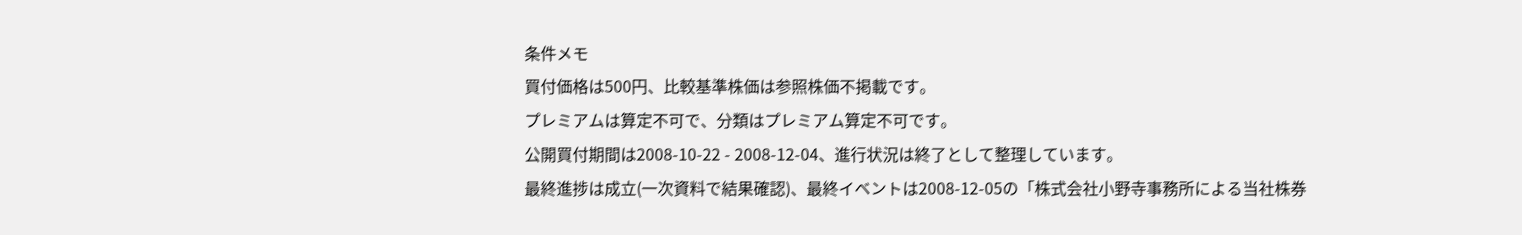条件メモ
買付価格は500円、比較基準株価は参照株価不掲載です。
プレミアムは算定不可で、分類はプレミアム算定不可です。
公開買付期間は2008-10-22 - 2008-12-04、進行状況は終了として整理しています。
最終進捗は成立(一次資料で結果確認)、最終イベントは2008-12-05の「株式会社小野寺事務所による当社株券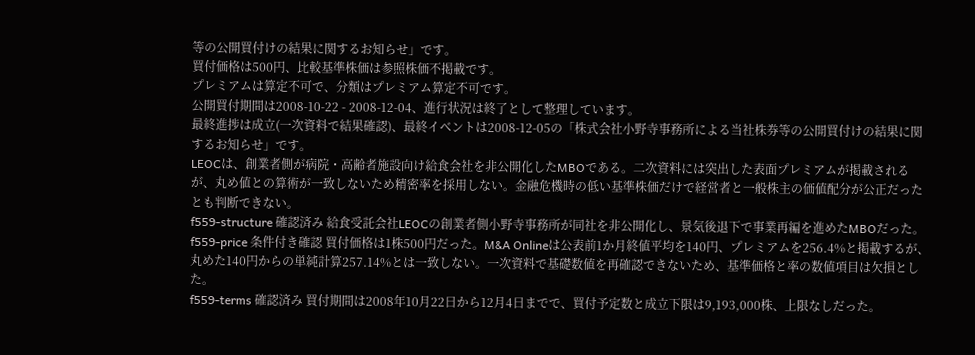等の公開買付けの結果に関するお知らせ」です。
買付価格は500円、比較基準株価は参照株価不掲載です。
プレミアムは算定不可で、分類はプレミアム算定不可です。
公開買付期間は2008-10-22 - 2008-12-04、進行状況は終了として整理しています。
最終進捗は成立(一次資料で結果確認)、最終イベントは2008-12-05の「株式会社小野寺事務所による当社株券等の公開買付けの結果に関するお知らせ」です。
LEOCは、創業者側が病院・高齢者施設向け給食会社を非公開化したMBOである。二次資料には突出した表面プレミアムが掲載されるが、丸め値との算術が一致しないため精密率を採用しない。金融危機時の低い基準株価だけで経営者と一般株主の価値配分が公正だったとも判断できない。
f559-structure 確認済み 給食受託会社LEOCの創業者側小野寺事務所が同社を非公開化し、景気後退下で事業再編を進めたMBOだった。
f559-price 条件付き確認 買付価格は1株500円だった。M&A Onlineは公表前1か月終値平均を140円、プレミアムを256.4%と掲載するが、丸めた140円からの単純計算257.14%とは一致しない。一次資料で基礎数値を再確認できないため、基準価格と率の数値項目は欠損とした。
f559-terms 確認済み 買付期間は2008年10月22日から12月4日までで、買付予定数と成立下限は9,193,000株、上限なしだった。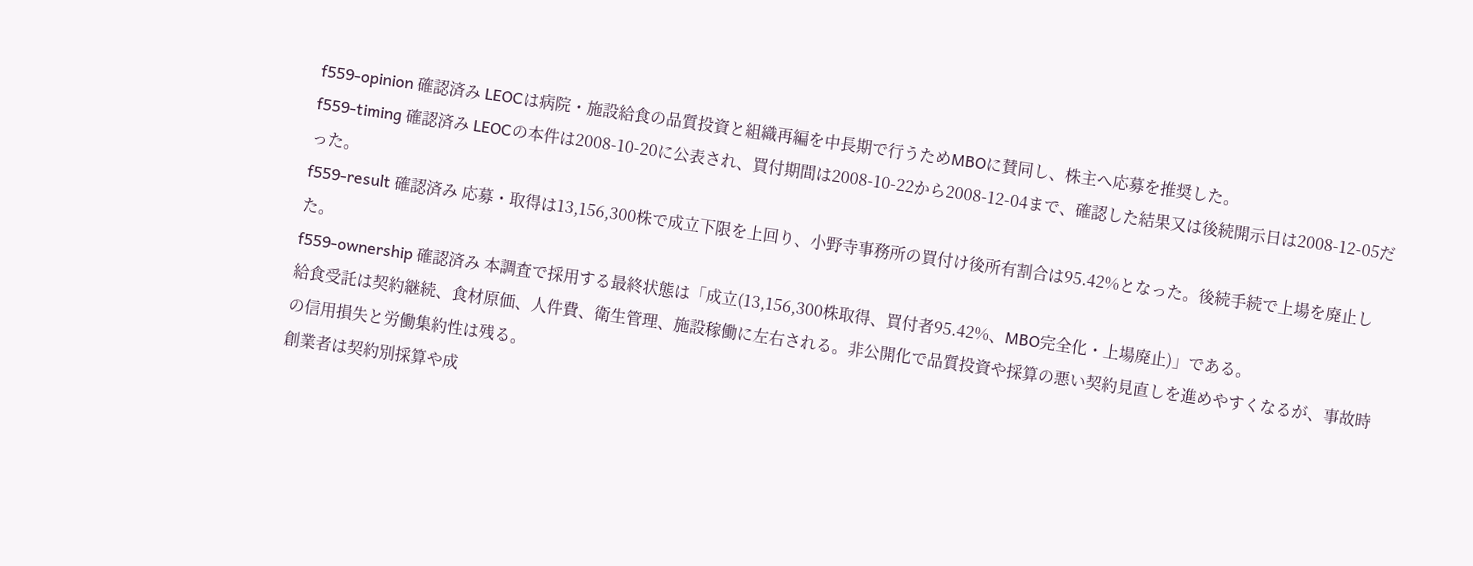f559-opinion 確認済み LEOCは病院・施設給食の品質投資と組織再編を中長期で行うためMBOに賛同し、株主へ応募を推奨した。
f559-timing 確認済み LEOCの本件は2008-10-20に公表され、買付期間は2008-10-22から2008-12-04まで、確認した結果又は後続開示日は2008-12-05だった。
f559-result 確認済み 応募・取得は13,156,300株で成立下限を上回り、小野寺事務所の買付け後所有割合は95.42%となった。後続手続で上場を廃止した。
f559-ownership 確認済み 本調査で採用する最終状態は「成立(13,156,300株取得、買付者95.42%、MBO完全化・上場廃止)」である。
給食受託は契約継続、食材原価、人件費、衛生管理、施設稼働に左右される。非公開化で品質投資や採算の悪い契約見直しを進めやすくなるが、事故時の信用損失と労働集約性は残る。
創業者は契約別採算や成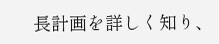長計画を詳しく知り、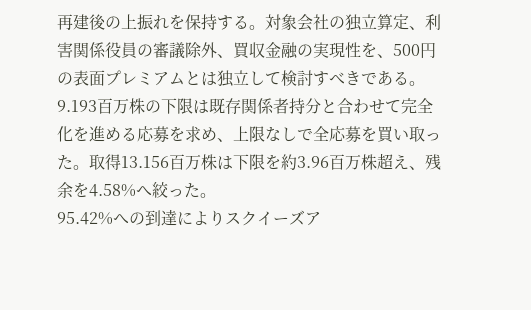再建後の上振れを保持する。対象会社の独立算定、利害関係役員の審議除外、買収金融の実現性を、500円の表面プレミアムとは独立して検討すべきである。
9.193百万株の下限は既存関係者持分と合わせて完全化を進める応募を求め、上限なしで全応募を買い取った。取得13.156百万株は下限を約3.96百万株超え、残余を4.58%へ絞った。
95.42%への到達によりスクイーズア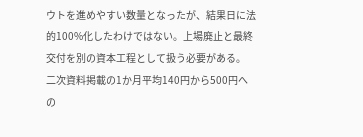ウトを進めやすい数量となったが、結果日に法的100%化したわけではない。上場廃止と最終交付を別の資本工程として扱う必要がある。
二次資料掲載の1か月平均140円から500円への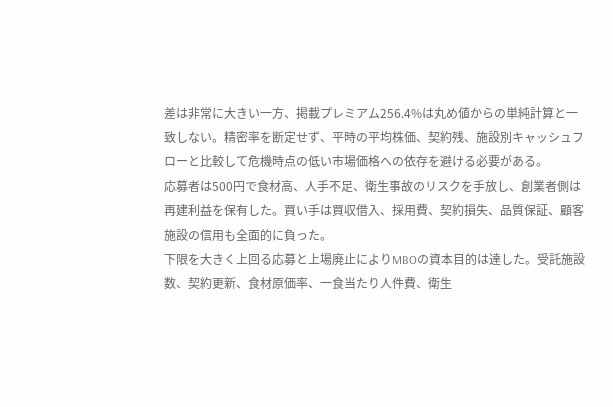差は非常に大きい一方、掲載プレミアム256.4%は丸め値からの単純計算と一致しない。精密率を断定せず、平時の平均株価、契約残、施設別キャッシュフローと比較して危機時点の低い市場価格への依存を避ける必要がある。
応募者は500円で食材高、人手不足、衛生事故のリスクを手放し、創業者側は再建利益を保有した。買い手は買収借入、採用費、契約損失、品質保証、顧客施設の信用も全面的に負った。
下限を大きく上回る応募と上場廃止によりMBOの資本目的は達した。受託施設数、契約更新、食材原価率、一食当たり人件費、衛生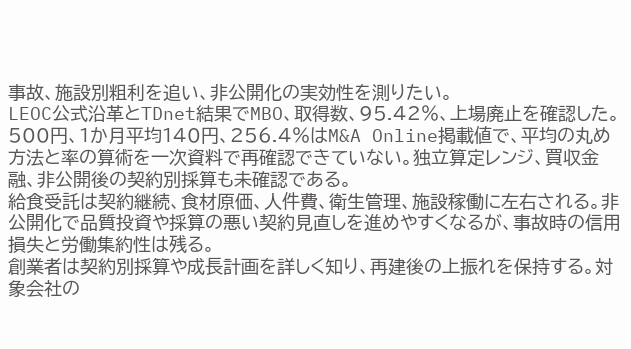事故、施設別粗利を追い、非公開化の実効性を測りたい。
LEOC公式沿革とTDnet結果でMBO、取得数、95.42%、上場廃止を確認した。500円、1か月平均140円、256.4%はM&A Online掲載値で、平均の丸め方法と率の算術を一次資料で再確認できていない。独立算定レンジ、買収金融、非公開後の契約別採算も未確認である。
給食受託は契約継続、食材原価、人件費、衛生管理、施設稼働に左右される。非公開化で品質投資や採算の悪い契約見直しを進めやすくなるが、事故時の信用損失と労働集約性は残る。
創業者は契約別採算や成長計画を詳しく知り、再建後の上振れを保持する。対象会社の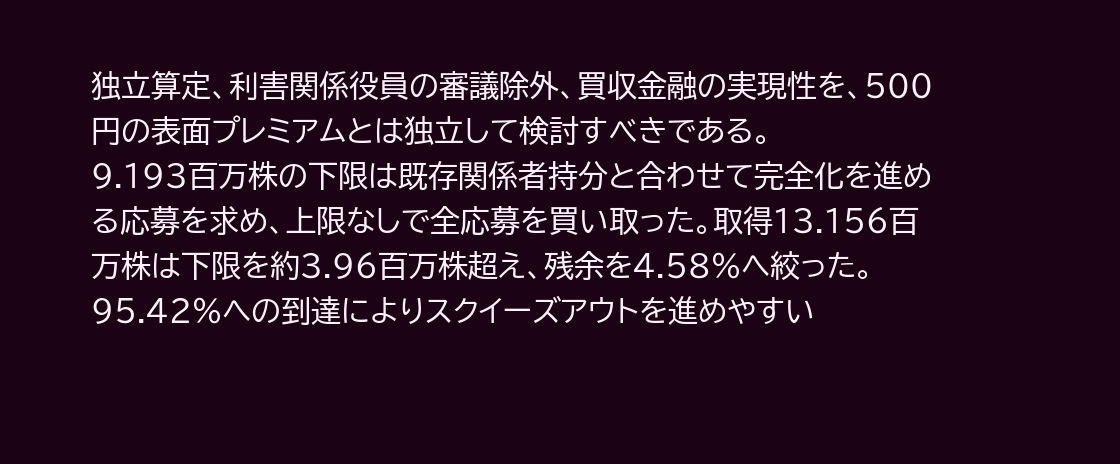独立算定、利害関係役員の審議除外、買収金融の実現性を、500円の表面プレミアムとは独立して検討すべきである。
9.193百万株の下限は既存関係者持分と合わせて完全化を進める応募を求め、上限なしで全応募を買い取った。取得13.156百万株は下限を約3.96百万株超え、残余を4.58%へ絞った。
95.42%への到達によりスクイーズアウトを進めやすい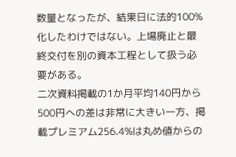数量となったが、結果日に法的100%化したわけではない。上場廃止と最終交付を別の資本工程として扱う必要がある。
二次資料掲載の1か月平均140円から500円への差は非常に大きい一方、掲載プレミアム256.4%は丸め値からの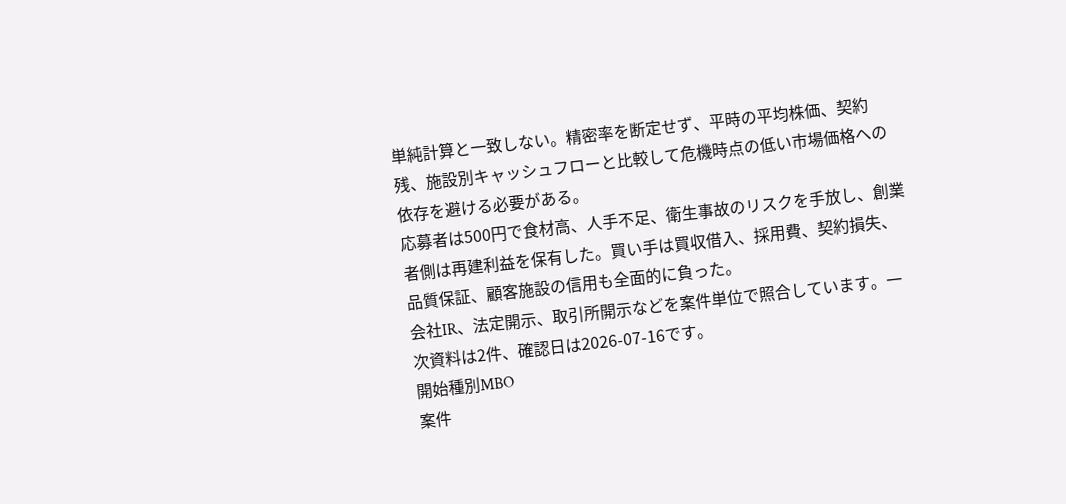単純計算と一致しない。精密率を断定せず、平時の平均株価、契約残、施設別キャッシュフローと比較して危機時点の低い市場価格への依存を避ける必要がある。
応募者は500円で食材高、人手不足、衛生事故のリスクを手放し、創業者側は再建利益を保有した。買い手は買収借入、採用費、契約損失、品質保証、顧客施設の信用も全面的に負った。
会社IR、法定開示、取引所開示などを案件単位で照合しています。一次資料は2件、確認日は2026-07-16です。
開始種別MBO
案件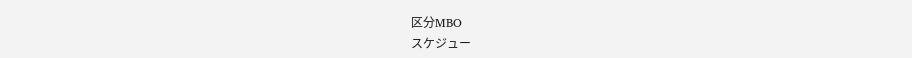区分MBO
スケジュー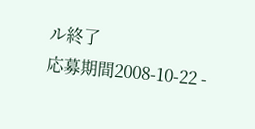ル終了
応募期間2008-10-22 -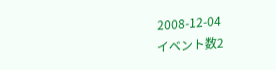2008-12-04
イベント数2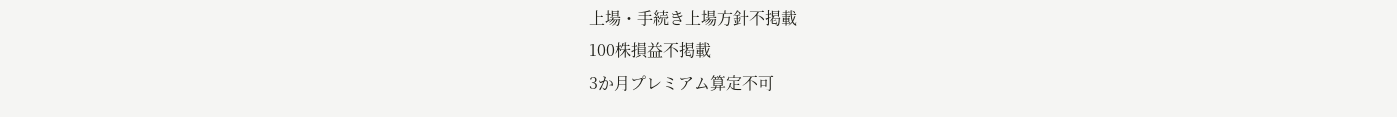上場・手続き上場方針不掲載
100株損益不掲載
3か月プレミアム算定不可